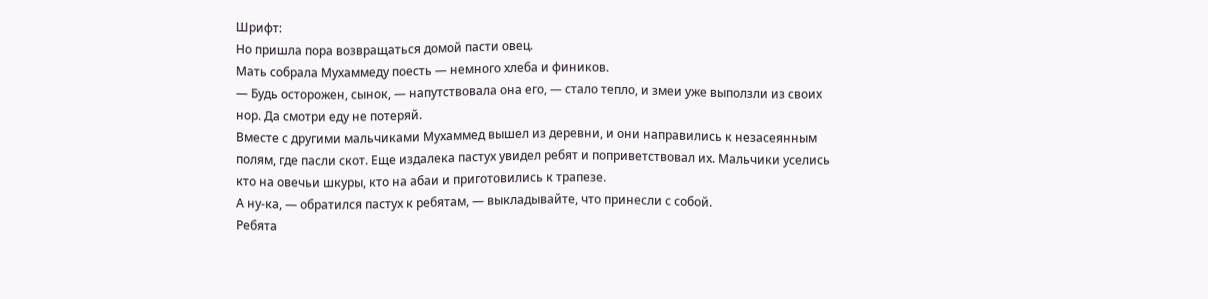Шрифт:
Но пришла пора возвращаться домой пасти овец.
Мать собрала Мухаммеду поесть — немного хлеба и фиников.
— Будь осторожен, сынок, — напутствовала она его, — стало тепло, и змеи уже выползли из своих нор. Да смотри еду не потеряй.
Вместе с другими мальчиками Мухаммед вышел из деревни, и они направились к незасеянным полям, где пасли скот. Еще издалека пастух увидел ребят и поприветствовал их. Мальчики уселись кто на овечьи шкуры, кто на абаи и приготовились к трапезе.
А ну-ка, — обратился пастух к ребятам, — выкладывайте, что принесли с собой.
Ребята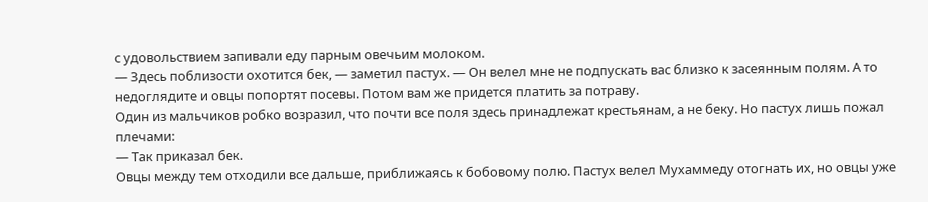с удовольствием запивали еду парным овечьим молоком.
— Здесь поблизости охотится бек, — заметил пастух. — Он велел мне не подпускать вас близко к засеянным полям. А то недоглядите и овцы попортят посевы. Потом вам же придется платить за потраву.
Один из мальчиков робко возразил, что почти все поля здесь принадлежат крестьянам, а не беку. Но пастух лишь пожал плечами:
— Так приказал бек.
Овцы между тем отходили все дальше, приближаясь к бобовому полю. Пастух велел Мухаммеду отогнать их, но овцы уже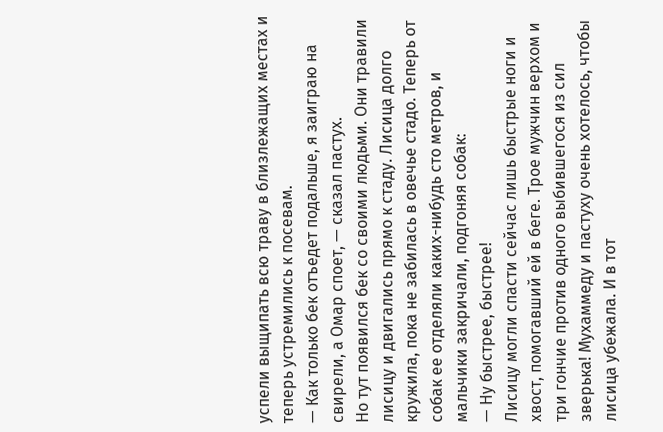успели выщипать всю траву в близлежащих местах и теперь устремились к посевам.
— Как только бек отъедет подальше, я заиграю на свирели, а Омар споет, — сказал пастух.
Но тут появился бек со своими людьми. Они травили лисицу и двигались прямо к стаду. Лисица долго кружила, пока не забилась в овечье стадо. Теперь от собак ее отделяли каких-нибудь сто метров, и мальчики закричали, подгоняя собак:
— Ну быстрее, быстрее!
Лисицу могли спасти сейчас лишь быстрые ноги и хвост, помогавший ей в беге. Трое мужчин верхом и три гончие против одного выбившегося из сил зверька! Мухаммеду и пастуху очень хотелось, чтобы лисица убежала. И в тот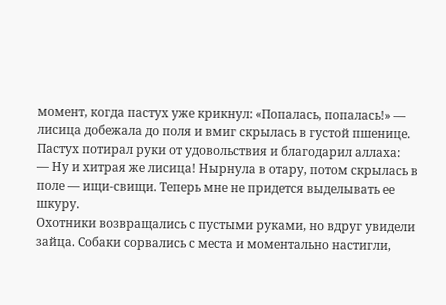момент, когда пастух уже крикнул: «Попалась, попалась!» — лисица добежала до поля и вмиг скрылась в густой пшенице.
Пастух потирал руки от удовольствия и благодарил аллаха:
— Ну и хитрая же лисица! Нырнула в отару, потом скрылась в поле — ищи-свищи. Теперь мне не придется выделывать ее шкуру.
Охотники возвращались с пустыми руками, но вдруг увидели зайца. Собаки сорвались с места и моментально настигли,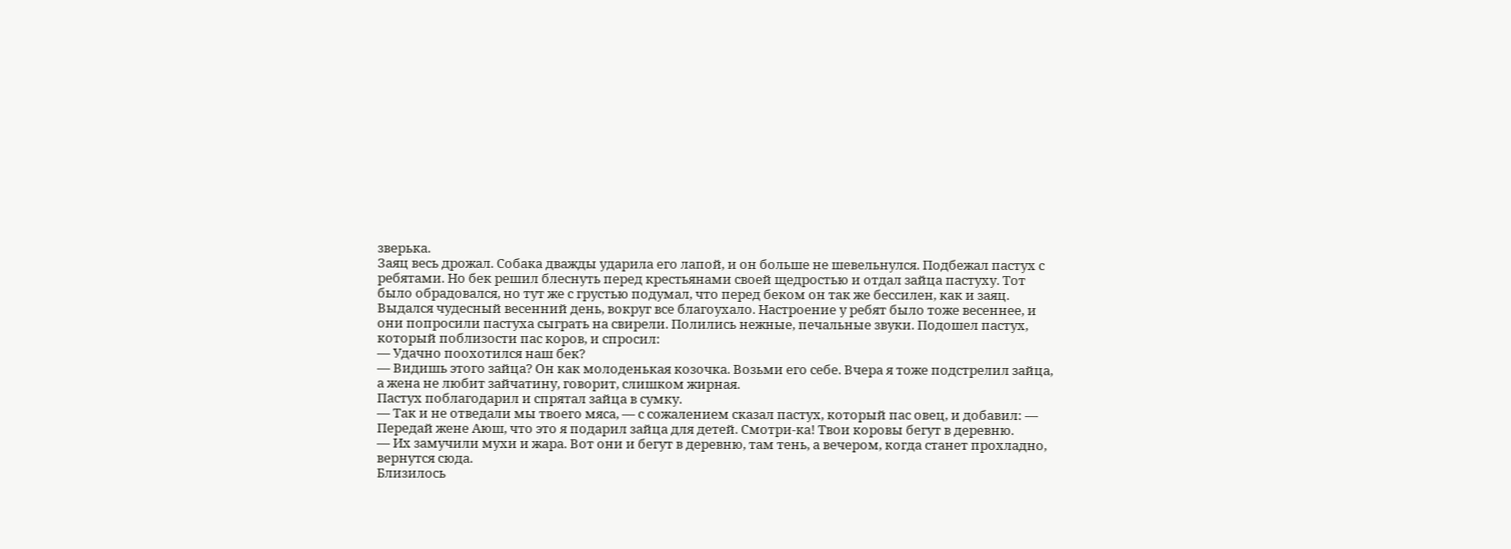зверька.
Заяц весь дрожал. Собака дважды ударила его лапой, и он больше не шевельнулся. Подбежал пастух с ребятами. Но бек решил блеснуть перед крестьянами своей щедростью и отдал зайца пастуху. Тот было обрадовался, но тут же с грустью подумал, что перед беком он так же бессилен, как и заяц.
Выдался чудесный весенний день, вокруг все благоухало. Настроение у ребят было тоже весеннее, и они попросили пастуха сыграть на свирели. Полились нежные, печальные звуки. Подошел пастух, который поблизости пас коров, и спросил:
— Удачно поохотился наш бек?
— Видишь этого зайца? Он как молоденькая козочка. Возьми его себе. Вчера я тоже подстрелил зайца, а жена не любит зайчатину, говорит, слишком жирная.
Пастух поблагодарил и спрятал зайца в сумку.
— Так и не отведали мы твоего мяса, — с сожалением сказал пастух, который пас овец, и добавил: — Передай жене Аюш, что это я подарил зайца для детей. Смотри-ка! Твои коровы бегут в деревню.
— Их замучили мухи и жара. Вот они и бегут в деревню, там тень, а вечером, когда станет прохладно, вернутся сюда.
Близилось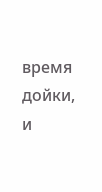время дойки, и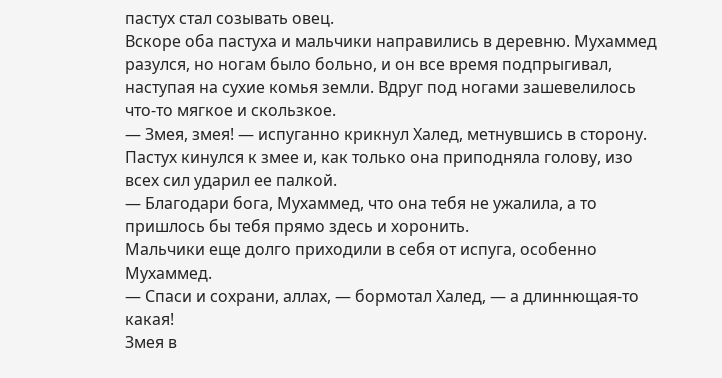пастух стал созывать овец.
Вскоре оба пастуха и мальчики направились в деревню. Мухаммед разулся, но ногам было больно, и он все время подпрыгивал, наступая на сухие комья земли. Вдруг под ногами зашевелилось что-то мягкое и скользкое.
— Змея, змея! — испуганно крикнул Халед, метнувшись в сторону.
Пастух кинулся к змее и, как только она приподняла голову, изо всех сил ударил ее палкой.
— Благодари бога, Мухаммед, что она тебя не ужалила, а то пришлось бы тебя прямо здесь и хоронить.
Мальчики еще долго приходили в себя от испуга, особенно Мухаммед.
— Спаси и сохрани, аллах, — бормотал Халед, — а длиннющая-то какая!
Змея в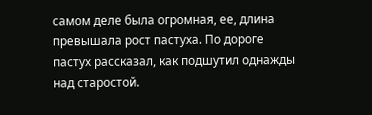самом деле была огромная, ее, длина превышала рост пастуха. По дороге пастух рассказал, как подшутил однажды над старостой.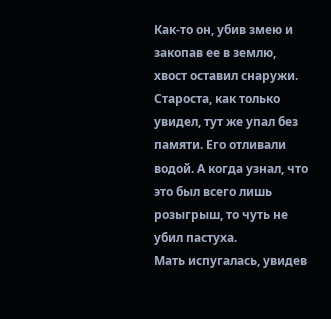Как-то он, убив змею и закопав ее в землю, хвост оставил снаружи. Староста, как только увидел, тут же упал без памяти. Его отливали водой. А когда узнал, что это был всего лишь розыгрыш, то чуть не убил пастуха.
Мать испугалась, увидев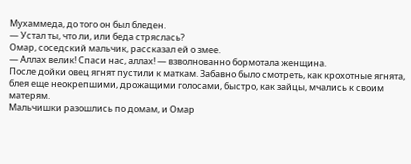Мухаммеда, до того он был бледен.
— Устал ты, что ли, или беда стряслась?
Омар, соседский мальчик, рассказал ей о змее.
— Аллах велик! Спаси нас, аллах! — взволнованно бормотала женщина.
После дойки овец ягнят пустили к маткам. Забавно было смотреть, как крохотные ягнята, блея еще неокрепшими, дрожащими голосами, быстро, как зайцы, мчались к своим матерям.
Мальчишки разошлись по домам, и Омар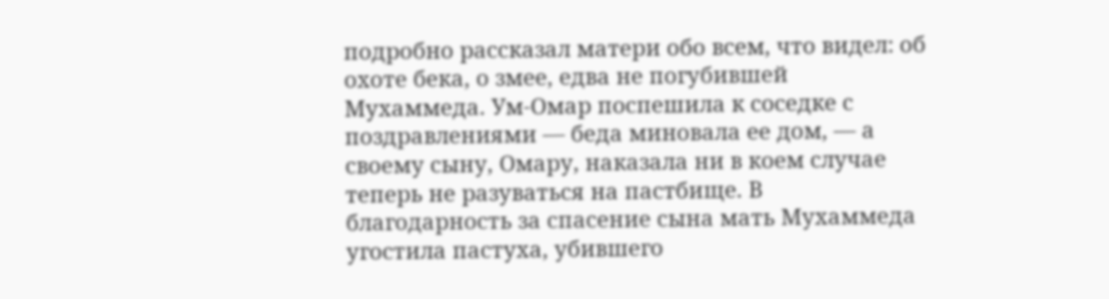подробно рассказал матери обо всем, что видел: об охоте бека, о змее, едва не погубившей Мухаммеда. Ум-Омар поспешила к соседке с поздравлениями — беда миновала ее дом, — а своему сыну, Омару, наказала ни в коем случае теперь не разуваться на пастбище. В благодарность за спасение сына мать Мухаммеда угостила пастуха, убившего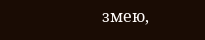змею,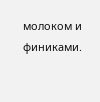молоком и финиками.